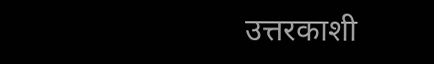उत्तरकाशी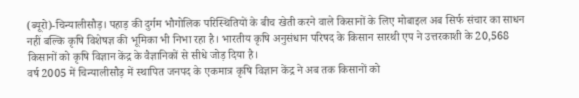(ब्यूरो)-चिन्यालीसौड़। पहाड़ की दुर्गम भौगोलिक परिस्थितियों के बीच खेती करने वाले किसानों के लिए मोबाइल अब सिर्फ संचार का साधन नहीं बल्कि कृषि विशेषज्ञ की भूमिका भी निभा रहा है। भारतीय कृषि अनुसंधान परिषद के किसान सारथी एप ने उत्तरकाशी के 20,568 किसानों को कृषि विज्ञान केंद्र के वैज्ञानिकों से सीधे जोड़ दिया है।
वर्ष 2005 में चिन्यालीसौड़ में स्थापित जनपद के एकमात्र कृषि विज्ञान केंद्र ने अब तक किसानों को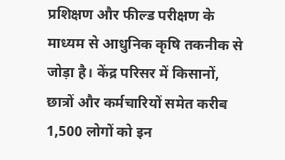प्रशिक्षण और फील्ड परीक्षण के माध्यम से आधुनिक कृषि तकनीक से जोड़ा है। केंद्र परिसर में किसानों, छात्रों और कर्मचारियों समेत करीब 1,500 लोगों को इन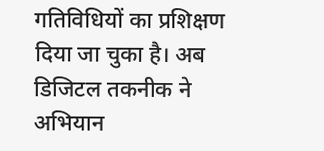गतिविधियों का प्रशिक्षण दिया जा चुका है। अब डिजिटल तकनीक ने अभियान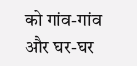को गांव-गांव और घर-घर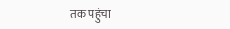तक पहुंचा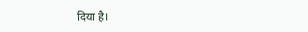दिया है।